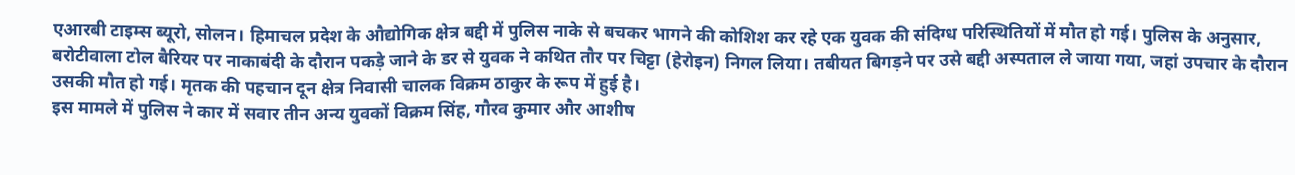एआरबी टाइम्स ब्यूरो, सोलन। हिमाचल प्रदेश के औद्योगिक क्षेत्र बद्दी में पुलिस नाके से बचकर भागने की कोशिश कर रहे एक युवक की संदिग्ध परिस्थितियों में मौत हो गई। पुलिस के अनुसार, बरोटीवाला टोल बैरियर पर नाकाबंदी के दौरान पकड़े जाने के डर से युवक ने कथित तौर पर चिट्टा (हेरोइन) निगल लिया। तबीयत बिगड़ने पर उसे बद्दी अस्पताल ले जाया गया, जहां उपचार के दौरान उसकी मौत हो गई। मृतक की पहचान दून क्षेत्र निवासी चालक विक्रम ठाकुर के रूप में हुई है।
इस मामले में पुलिस ने कार में सवार तीन अन्य युवकों विक्रम सिंह, गौरव कुमार और आशीष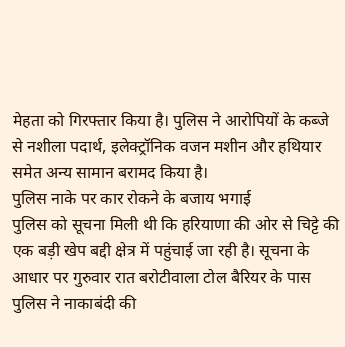मेहता को गिरफ्तार किया है। पुलिस ने आरोपियों के कब्जे से नशीला पदार्थ, इलेक्ट्रॉनिक वजन मशीन और हथियार समेत अन्य सामान बरामद किया है।
पुलिस नाके पर कार रोकने के बजाय भगाई
पुलिस को सूचना मिली थी कि हरियाणा की ओर से चिट्टे की एक बड़ी खेप बद्दी क्षेत्र में पहुंचाई जा रही है। सूचना के आधार पर गुरुवार रात बरोटीवाला टोल बैरियर के पास पुलिस ने नाकाबंदी की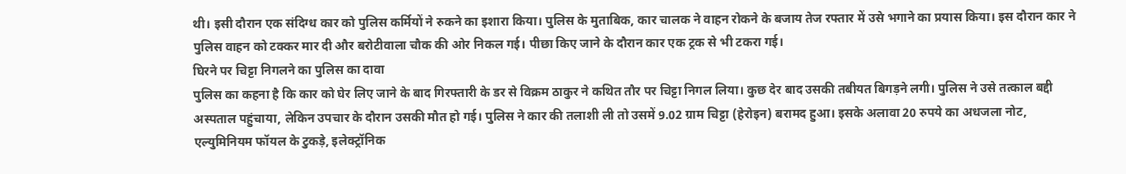थी। इसी दौरान एक संदिग्ध कार को पुलिस कर्मियों ने रुकने का इशारा किया। पुलिस के मुताबिक, कार चालक ने वाहन रोकने के बजाय तेज रफ्तार में उसे भगाने का प्रयास किया। इस दौरान कार ने पुलिस वाहन को टक्कर मार दी और बरोटीवाला चौक की ओर निकल गई। पीछा किए जाने के दौरान कार एक ट्रक से भी टकरा गई।
घिरने पर चिट्टा निगलने का पुलिस का दावा
पुलिस का कहना है कि कार को घेर लिए जाने के बाद गिरफ्तारी के डर से विक्रम ठाकुर ने कथित तौर पर चिट्टा निगल लिया। कुछ देर बाद उसकी तबीयत बिगड़ने लगी। पुलिस ने उसे तत्काल बद्दी अस्पताल पहुंचाया, लेकिन उपचार के दौरान उसकी मौत हो गई। पुलिस ने कार की तलाशी ली तो उसमें 9.02 ग्राम चिट्टा (हेरोइन) बरामद हुआ। इसके अलावा 20 रुपये का अधजला नोट, एल्युमिनियम फॉयल के टुकड़े, इलेक्ट्रॉनिक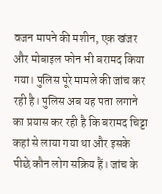वजन मापने की मशीन, एक खंजर और मोबाइल फोन भी बरामद किया गया। पुलिस पूरे मामले की जांच कर रही है। पुलिस अब यह पता लगाने का प्रयास कर रही है कि बरामद चिट्टा कहां से लाया गया था और इसके पीछे कौन लोग सक्रिय हैं। जांच के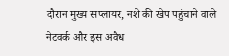दौरान मुख्य सप्लायर, नशे की खेप पहुंचाने वाले नेटवर्क और इस अवैध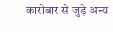कारोबार से जुड़े अन्य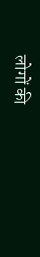लोगों की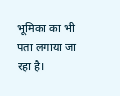भूमिका का भी पता लगाया जा रहा है।